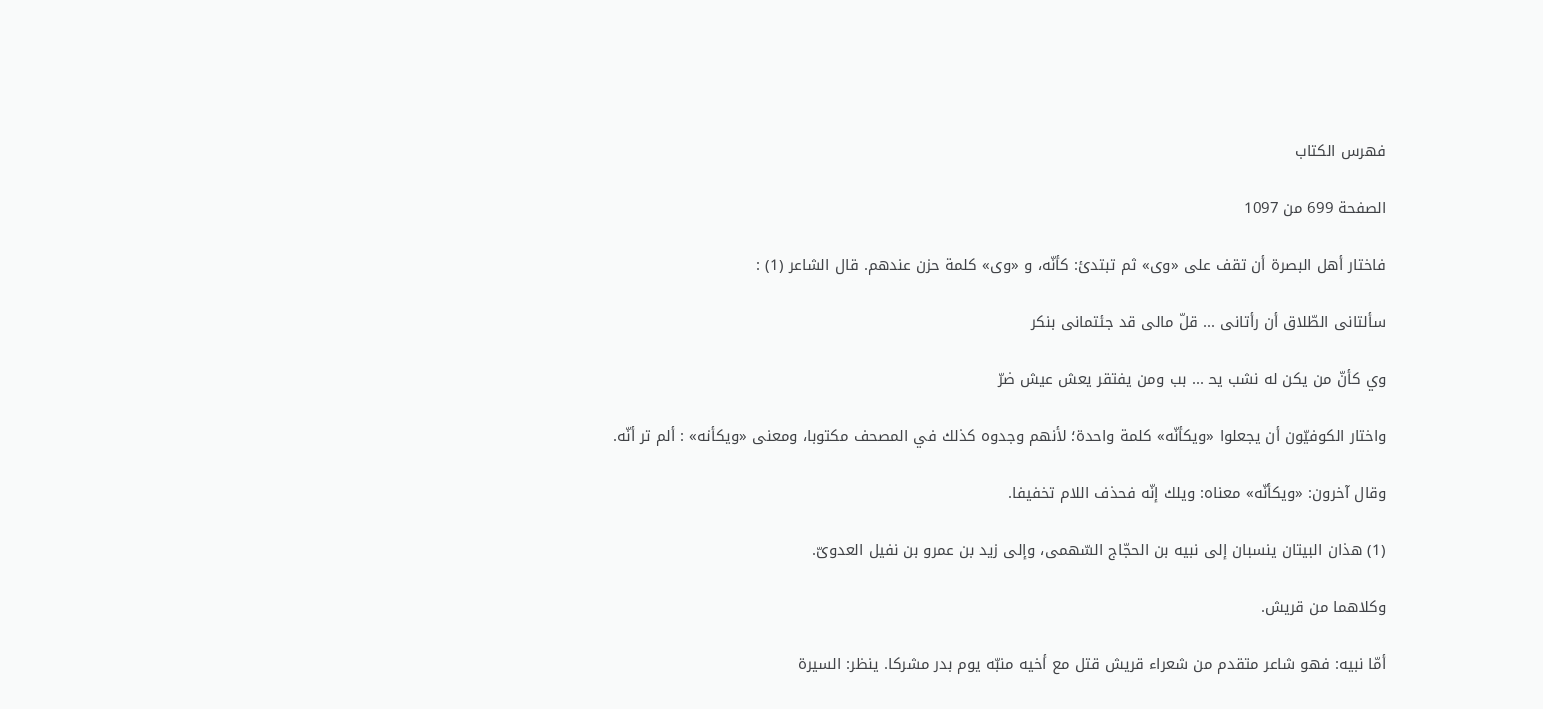فهرس الكتاب

الصفحة 699 من 1097

فاختار أهل البصرة أن تقف على «وى» ثم تبتدئ: كأنّه، و «وى» كلمة حزن عندهم. قال الشاعر (1) :

سألتانى الطّلاق أن رأتانى ... قلّ مالى قد جئتمانى بنكر

وي كأنّ من يكن له نشب يح‍ ... بب ومن يفتقر يعش عيش ضرّ

واختار الكوفيّون أن يجعلوا «ويكأنّه» كلمة واحدة؛ لأنهم وجدوه كذلك في المصحف مكتوبا، ومعنى «ويكأنه» : ألم تر أنّه.

وقال آخرون: «ويكأنّه» معناه: ويلك إنّه فحذف اللام تخفيفا.

(1) هذان البيتان ينسبان إلى نبيه بن الحجّاج السّهمى، وإلى زيد بن عمرو بن نفيل العدوىّ.

وكلاهما من قريش.

أمّا نبيه: فهو شاعر متقدم من شعراء قريش قتل مع أخيه منبّه يوم بدر مشركا. ينظر: السيرة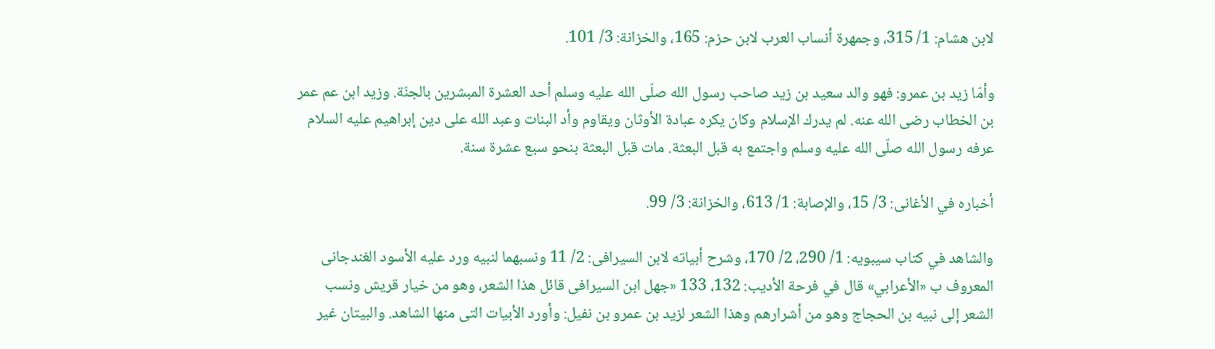لابن هشام: 1/ 315، وجمهرة أنساب العرب لابن حزم: 165، والخزانة: 3/ 101.

وأمّا زيد بن عمرو: فهو والد سعيد بن زيد صاحب رسول الله صلّى الله عليه وسلم أحد العشرة المبشرين بالجنّة. وزيد ابن عم عمر بن الخطاب رضى الله عنه. لم يدرك الإسلام وكان يكره عبادة الأوثان ويقاوم وأد البنات وعبد الله على دين إبراهيم عليه السلام عرفه رسول الله صلّى الله عليه وسلم واجتمع به قبل البعثة. مات قبل البعثة بنحو سبع عشرة سنة.

أخباره في الأغانى: 3/ 15، والإصابة: 1/ 613، والخزانة: 3/ 99.

والشاهد في كتاب سيبويه: 1/ 290، 2/ 170، وشرح أبياته لابن السيرافى: 2/ 11 ونسبهما لنبيه ورد عليه الأسود الغندجانى المعروف ب «الأعرابي» قال في فرحة الأديب: 132، 133 «جهل ابن السيرافى قائل هذا الشعر، وهو من خيار قريش ونسب الشعر إلى نبيه بن الحجاج وهو من أشرارهم وهذا الشعر لزيد بن عمرو بن نفيل: وأورد الأبيات التى منها الشاهد. والبيتان غير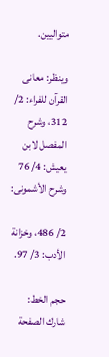متواليين.

وينظر: معانى القرآن للفراء: 2/ 312، وشرح المفصل لابن يعيش: 4/ 76 وشرح الأشمونى:

2/ 486، وخزانة الأدب: 3/ 97.

حجم الخط:
شارك الصفحة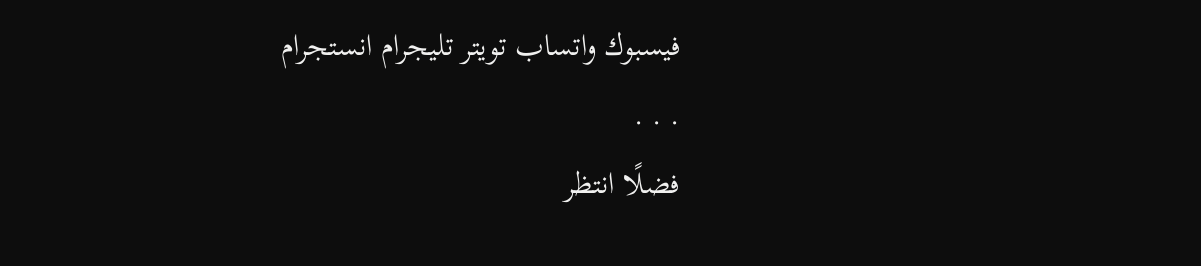فيسبوك واتساب تويتر تليجرام انستجرام
. . .
فضلًا انتظر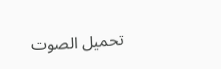تحميل الصوت